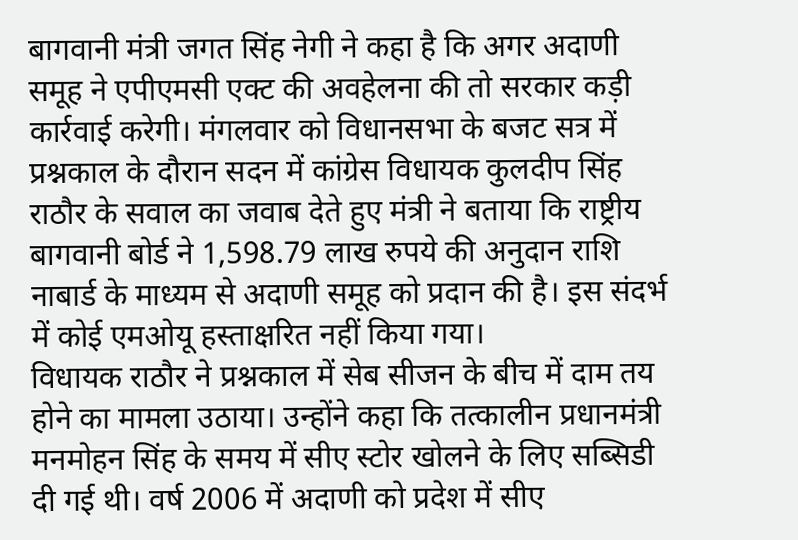बागवानी मंत्री जगत सिंह नेगी ने कहा है कि अगर अदाणी समूह ने एपीएमसी एक्ट की अवहेलना की तो सरकार कड़ी कार्रवाई करेगी। मंगलवार को विधानसभा के बजट सत्र में प्रश्नकाल के दौरान सदन में कांग्रेस विधायक कुलदीप सिंह राठौर के सवाल का जवाब देते हुए मंत्री ने बताया कि राष्ट्रीय बागवानी बोर्ड ने 1,598.79 लाख रुपये की अनुदान राशि नाबार्ड के माध्यम से अदाणी समूह को प्रदान की है। इस संदर्भ में कोई एमओयू हस्ताक्षरित नहीं किया गया।
विधायक राठौर ने प्रश्नकाल में सेब सीजन के बीच में दाम तय होने का मामला उठाया। उन्होंने कहा कि तत्कालीन प्रधानमंत्री मनमोहन सिंह के समय में सीए स्टोर खोलने के लिए सब्सिडी दी गई थी। वर्ष 2006 में अदाणी को प्रदेश में सीए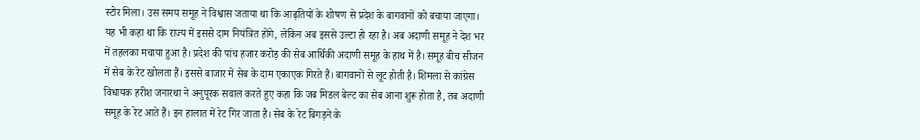स्टोर मिला। उस समय समूह ने विश्वास जताया था कि आढ़तियों के शोषण से प्रदेश के बागवानों को बचाया जाएगा।
यह भी कहा था कि राज्य में इससे दाम नियंत्रित होंगे, लेकिन अब इससे उल्टा हो रहा है। अब अदाणी समूह ने देश भर में तहलका मचाया हुआ है। प्रदेश की पांच हजार करोड़ की सेब आर्थिकी अदाणी समूह के हाथ में है। समूह बीच सीजन में सेब के रेट खोलता हैं। इससे बाजार में सेब के दाम एकाएक गिरते हैं। बागवानों से लूट होती है। शिमला से कांग्रेस विधायक हरीश जनारथा ने अनुपूरक सवाल करते हुए कहा कि जब मिडल बेल्ट का सेब आना शुरू होता है, तब अदाणी समूह के रेट आते हैं। इन हालात में रेट गिर जाता है। सेब के रेट बिगड़ने के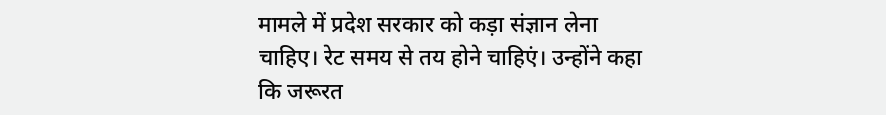मामले में प्रदेश सरकार को कड़ा संज्ञान लेना चाहिए। रेट समय से तय होने चाहिएं। उन्होंने कहा कि जरूरत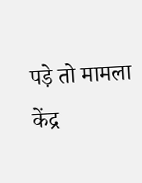पड़े तो मामला केंद्र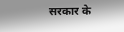सरकार के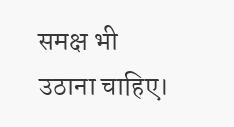समक्ष भी उठाना चाहिए।